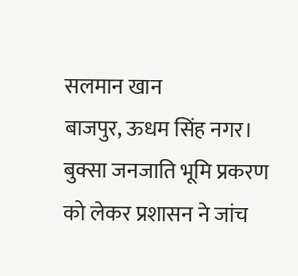सलमान खान
बाजपुर, ऊधम सिंह नगर। बुक्सा जनजाति भूमि प्रकरण को लेकर प्रशासन ने जांच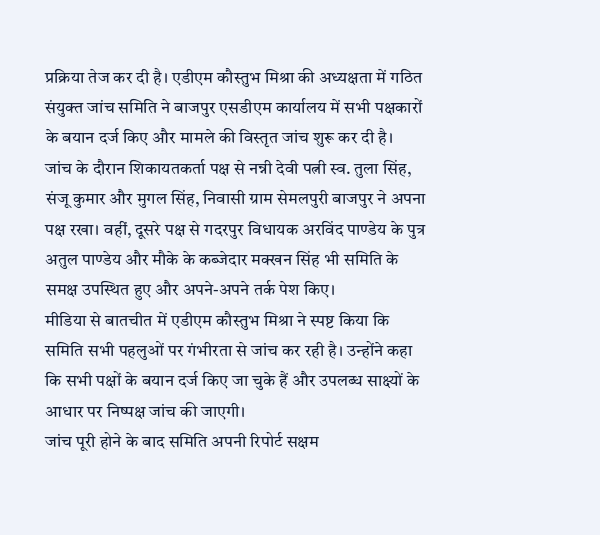प्रक्रिया तेज कर दी है। एडीएम कौस्तुभ मिश्रा की अध्यक्षता में गठित संयुक्त जांच समिति ने बाजपुर एसडीएम कार्यालय में सभी पक्षकारों के बयान दर्ज किए और मामले की विस्तृत जांच शुरू कर दी है।
जांच के दौरान शिकायतकर्ता पक्ष से नन्नी देवी पत्नी स्व. तुला सिंह, संजू कुमार और मुगल सिंह, निवासी ग्राम सेमलपुरी बाजपुर ने अपना पक्ष रखा। वहीं, दूसरे पक्ष से गदरपुर विधायक अरविंद पाण्डेय के पुत्र अतुल पाण्डेय और मौके के कब्जेदार मक्खन सिंह भी समिति के समक्ष उपस्थित हुए और अपने-अपने तर्क पेश किए।
मीडिया से बातचीत में एडीएम कौस्तुभ मिश्रा ने स्पष्ट किया कि समिति सभी पहलुओं पर गंभीरता से जांच कर रही है। उन्होंने कहा कि सभी पक्षों के बयान दर्ज किए जा चुके हैं और उपलब्ध साक्ष्यों के आधार पर निष्पक्ष जांच की जाएगी।
जांच पूरी होने के बाद समिति अपनी रिपोर्ट सक्षम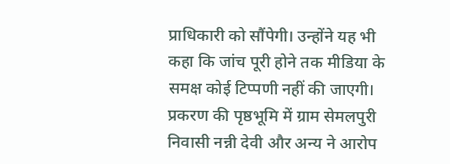प्राधिकारी को सौंपेगी। उन्होंने यह भी कहा कि जांच पूरी होने तक मीडिया के समक्ष कोई टिप्पणी नहीं की जाएगी।
प्रकरण की पृष्ठभूमि में ग्राम सेमलपुरी निवासी नन्नी देवी और अन्य ने आरोप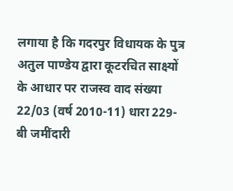लगाया है कि गदरपुर विधायक के पुत्र अतुल पाण्डेय द्वारा कूटरचित साक्ष्यों के आधार पर राजस्व वाद संख्या 22/03 (वर्ष 2010-11) धारा 229-बी जमींदारी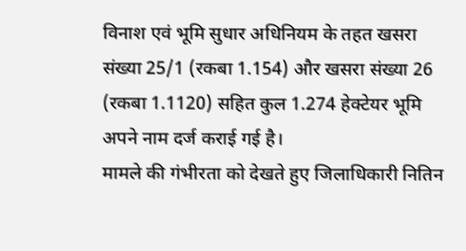विनाश एवं भूमि सुधार अधिनियम के तहत खसरा संख्या 25/1 (रकबा 1.154) और खसरा संख्या 26 (रकबा 1.1120) सहित कुल 1.274 हेक्टेयर भूमि अपने नाम दर्ज कराई गई है।
मामले की गंभीरता को देखते हुए जिलाधिकारी नितिन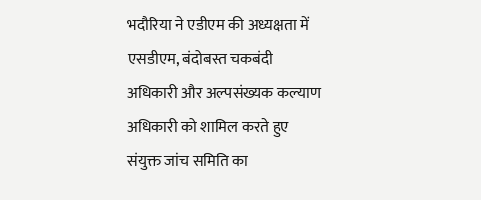भदौरिया ने एडीएम की अध्यक्षता में एसडीएम, बंदोबस्त चकबंदी अधिकारी और अल्पसंख्यक कल्याण अधिकारी को शामिल करते हुए संयुक्त जांच समिति का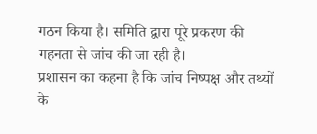गठन किया है। समिति द्वारा पूरे प्रकरण की गहनता से जांच की जा रही है।
प्रशासन का कहना है कि जांच निष्पक्ष और तथ्यों के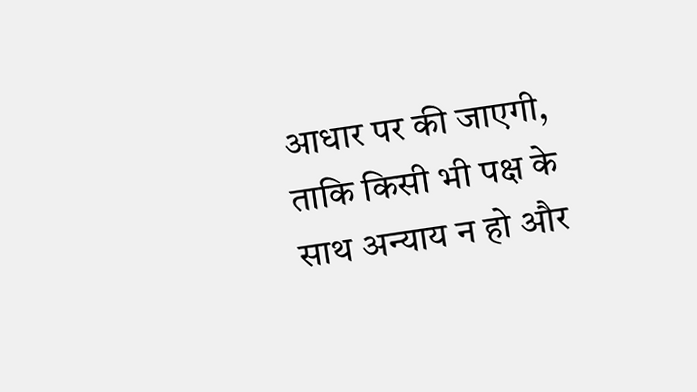आधार पर की जाएगी, ताकि किसी भी पक्ष के साथ अन्याय न हो और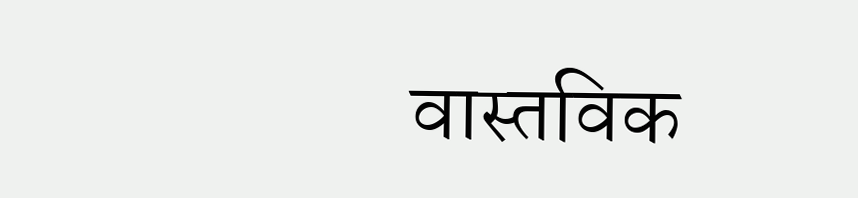वास्तविक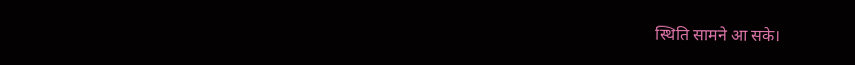स्थिति सामने आ सके।